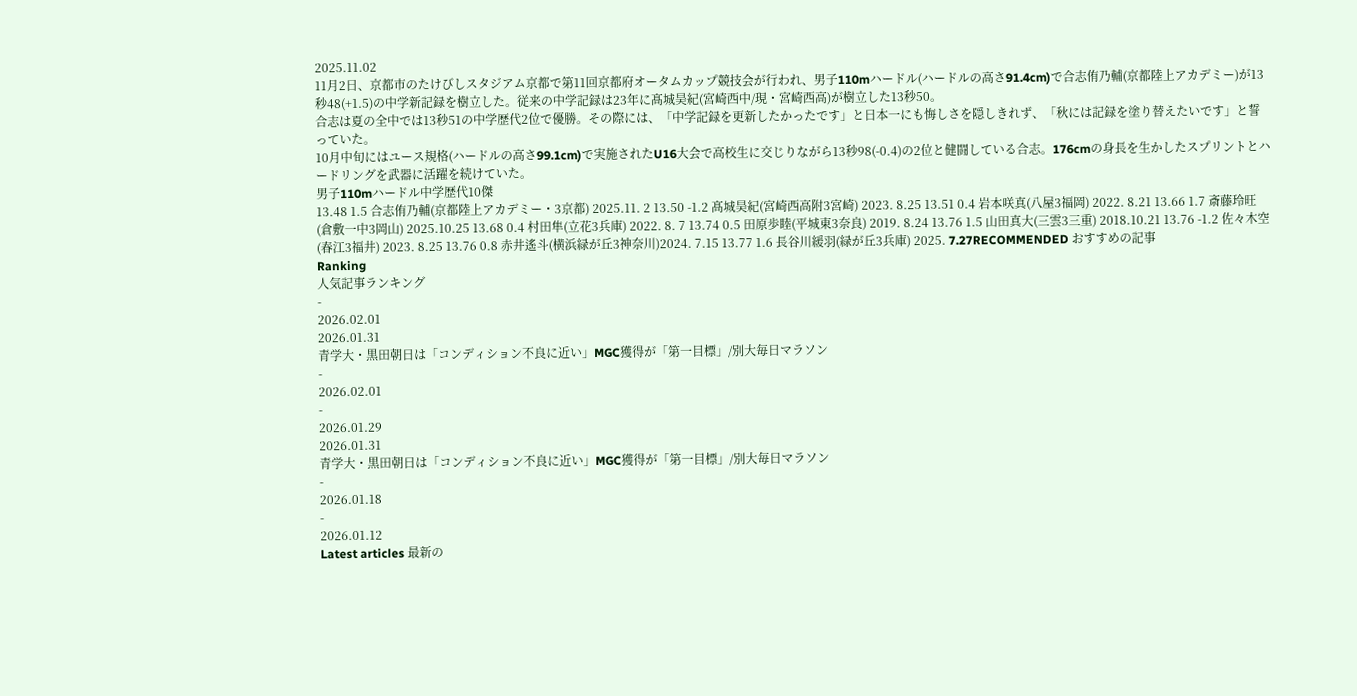2025.11.02
11月2日、京都市のたけびしスタジアム京都で第11回京都府オータムカップ競技会が行われ、男子110mハードル(ハードルの高さ91.4cm)で合志侑乃輔(京都陸上アカデミー)が13秒48(+1.5)の中学新記録を樹立した。従来の中学記録は23年に髙城昊紀(宮崎西中/現・宮崎西高)が樹立した13秒50。
合志は夏の全中では13秒51の中学歴代2位で優勝。その際には、「中学記録を更新したかったです」と日本一にも悔しさを隠しきれず、「秋には記録を塗り替えたいです」と誓っていた。
10月中旬にはユース規格(ハードルの高さ99.1cm)で実施されたU16大会で高校生に交じりながら13秒98(-0.4)の2位と健闘している合志。176cmの身長を生かしたスプリントとハードリングを武器に活躍を続けていた。
男子110mハードル中学歴代10傑
13.48 1.5 合志侑乃輔(京都陸上アカデミー・3京都) 2025.11. 2 13.50 -1.2 髙城昊紀(宮崎西高附3宮崎) 2023. 8.25 13.51 0.4 岩本咲真(八屋3福岡) 2022. 8.21 13.66 1.7 斎藤玲旺(倉敷一中3岡山) 2025.10.25 13.68 0.4 村田隼(立花3兵庫) 2022. 8. 7 13.74 0.5 田原歩睦(平城東3奈良) 2019. 8.24 13.76 1.5 山田真大(三雲3三重) 2018.10.21 13.76 -1.2 佐々木空(春江3福井) 2023. 8.25 13.76 0.8 赤井遙斗(横浜緑が丘3神奈川)2024. 7.15 13.77 1.6 長谷川緩羽(緑が丘3兵庫) 2025. 7.27RECOMMENDED おすすめの記事
Ranking
人気記事ランキング
-
2026.02.01
2026.01.31
青学大・黒田朝日は「コンディション不良に近い」MGC獲得が「第一目標」/別大毎日マラソン
-
2026.02.01
-
2026.01.29
2026.01.31
青学大・黒田朝日は「コンディション不良に近い」MGC獲得が「第一目標」/別大毎日マラソン
-
2026.01.18
-
2026.01.12
Latest articles 最新の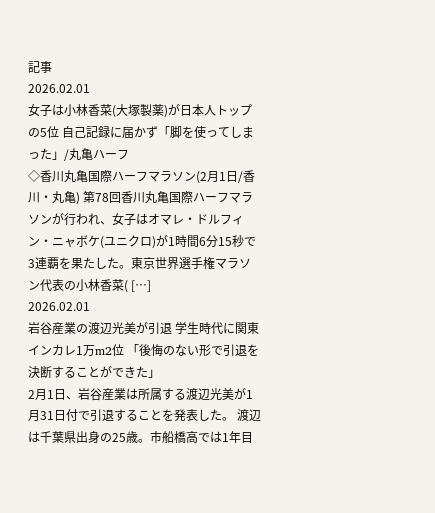記事
2026.02.01
女子は小林香菜(大塚製薬)が日本人トップの5位 自己記録に届かず「脚を使ってしまった」/丸亀ハーフ
◇香川丸亀国際ハーフマラソン(2月1日/香川・丸亀) 第78回香川丸亀国際ハーフマラソンが行われ、女子はオマレ・ドルフィン・ニャボケ(ユニクロ)が1時間6分15秒で3連覇を果たした。東京世界選手権マラソン代表の小林香菜( […]
2026.02.01
岩谷産業の渡辺光美が引退 学生時代に関東インカレ1万m2位 「後悔のない形で引退を決断することができた」
2月1日、岩谷産業は所属する渡辺光美が1月31日付で引退することを発表した。 渡辺は千葉県出身の25歳。市船橋高では1年目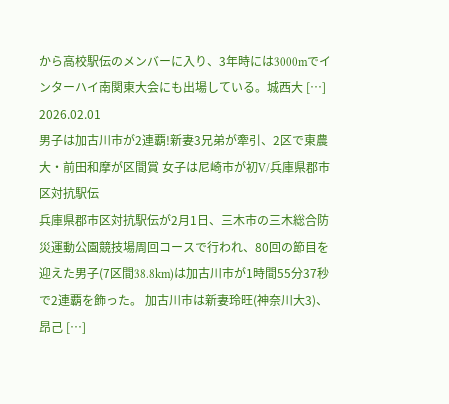から高校駅伝のメンバーに入り、3年時には3000mでインターハイ南関東大会にも出場している。城西大 […]
2026.02.01
男子は加古川市が2連覇!新妻3兄弟が牽引、2区で東農大・前田和摩が区間賞 女子は尼崎市が初V/兵庫県郡市区対抗駅伝
兵庫県郡市区対抗駅伝が2月1日、三木市の三木総合防災運動公園競技場周回コースで行われ、80回の節目を迎えた男子(7区間38.8km)は加古川市が1時間55分37秒で2連覇を飾った。 加古川市は新妻玲旺(神奈川大3)、昂己 […]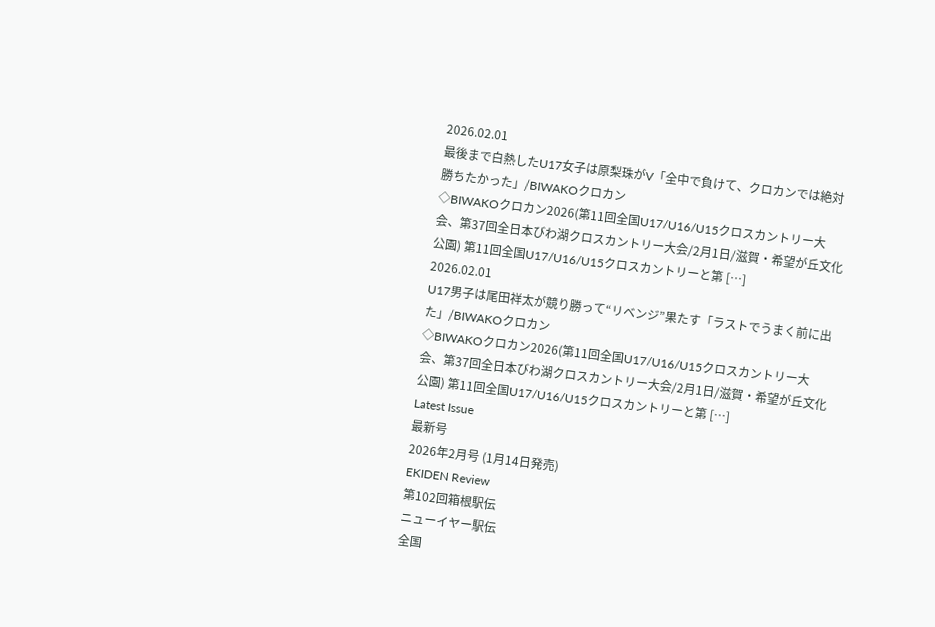2026.02.01
最後まで白熱したU17女子は原梨珠がV「全中で負けて、クロカンでは絶対勝ちたかった」/BIWAKOクロカン
◇BIWAKOクロカン2026(第11回全国U17/U16/U15クロスカントリー大会、第37回全日本びわ湖クロスカントリー大会/2月1日/滋賀・希望が丘文化公園) 第11回全国U17/U16/U15クロスカントリーと第 […]
2026.02.01
U17男子は尾田祥太が競り勝って“リベンジ”果たす「ラストでうまく前に出た」/BIWAKOクロカン
◇BIWAKOクロカン2026(第11回全国U17/U16/U15クロスカントリー大会、第37回全日本びわ湖クロスカントリー大会/2月1日/滋賀・希望が丘文化公園) 第11回全国U17/U16/U15クロスカントリーと第 […]
Latest Issue
最新号
2026年2月号 (1月14日発売)
EKIDEN Review
第102回箱根駅伝
ニューイヤー駅伝
全国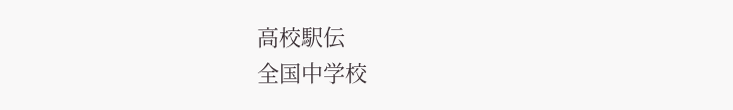高校駅伝
全国中学校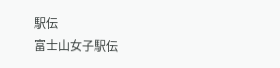駅伝
富士山女子駅伝